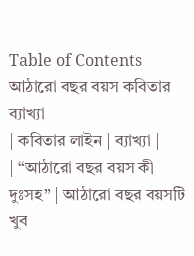Table of Contents
আঠারো বছর বয়স কবিতার ব্যাখ্যা
| কবিতার লাইন | ব্যাখ্যা |
| “আঠারো বছর বয়স কী দুঃসহ” | আঠারো বছর বয়সটি খুব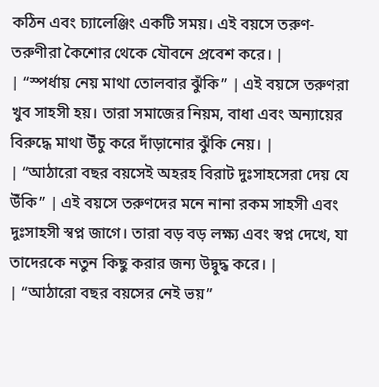কঠিন এবং চ্যালেঞ্জিং একটি সময়। এই বয়সে তরুণ-তরুণীরা কৈশোর থেকে যৌবনে প্রবেশ করে। |
| “স্পর্ধায় নেয় মাথা তোলবার ঝুঁকি” | এই বয়সে তরুণরা খুব সাহসী হয়। তারা সমাজের নিয়ম, বাধা এবং অন্যায়ের বিরুদ্ধে মাথা উঁচু করে দাঁড়ানোর ঝুঁকি নেয়। |
| “আঠারো বছর বয়সেই অহরহ বিরাট দুঃসাহসেরা দেয় যে উঁকি” | এই বয়সে তরুণদের মনে নানা রকম সাহসী এবং দুঃসাহসী স্বপ্ন জাগে। তারা বড় বড় লক্ষ্য এবং স্বপ্ন দেখে, যা তাদেরকে নতুন কিছু করার জন্য উদ্বুদ্ধ করে। |
| “আঠারো বছর বয়সের নেই ভয়”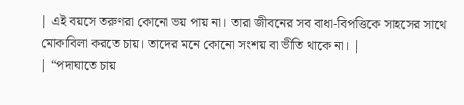| এই বয়সে তরুণরা কোনো ভয় পায় না। তারা জীবনের সব বাধা-বিপত্তিকে সাহসের সাথে মোকাবিলা করতে চায়। তাদের মনে কোনো সংশয় বা ভীতি থাকে না। |
| “পদাঘাতে চায়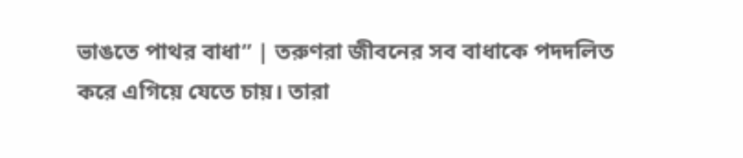ভাঙতে পাথর বাধা” | তরুণরা জীবনের সব বাধাকে পদদলিত করে এগিয়ে যেতে চায়। তারা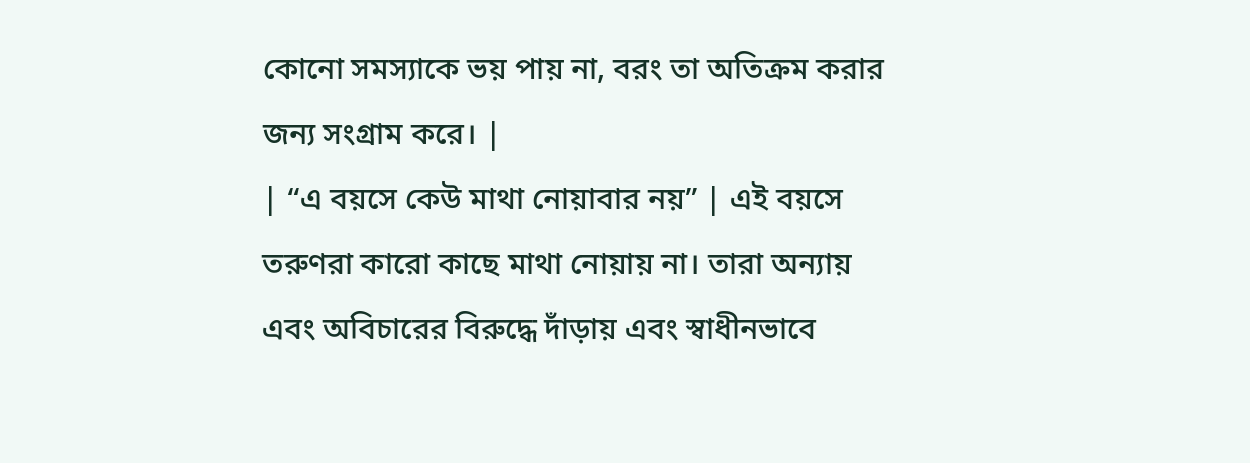কোনো সমস্যাকে ভয় পায় না, বরং তা অতিক্রম করার জন্য সংগ্রাম করে। |
| “এ বয়সে কেউ মাথা নোয়াবার নয়” | এই বয়সে তরুণরা কারো কাছে মাথা নোয়ায় না। তারা অন্যায় এবং অবিচারের বিরুদ্ধে দাঁড়ায় এবং স্বাধীনভাবে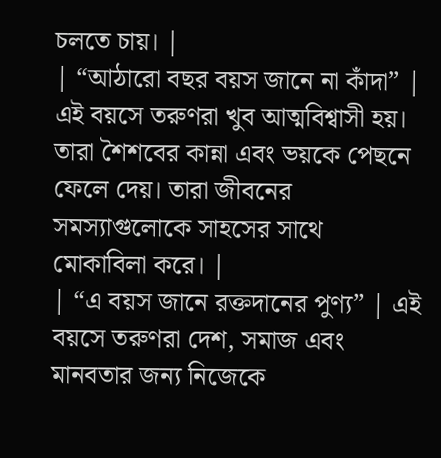চলতে চায়। |
| “আঠারো বছর বয়স জানে না কাঁদা” | এই বয়সে তরুণরা খুব আত্মবিশ্বাসী হয়। তারা শৈশবের কান্না এবং ভয়কে পেছনে ফেলে দেয়। তারা জীবনের সমস্যাগুলোকে সাহসের সাথে মোকাবিলা করে। |
| “এ বয়স জানে রক্তদানের পুণ্য” | এই বয়সে তরুণরা দেশ, সমাজ এবং মানবতার জন্য নিজেকে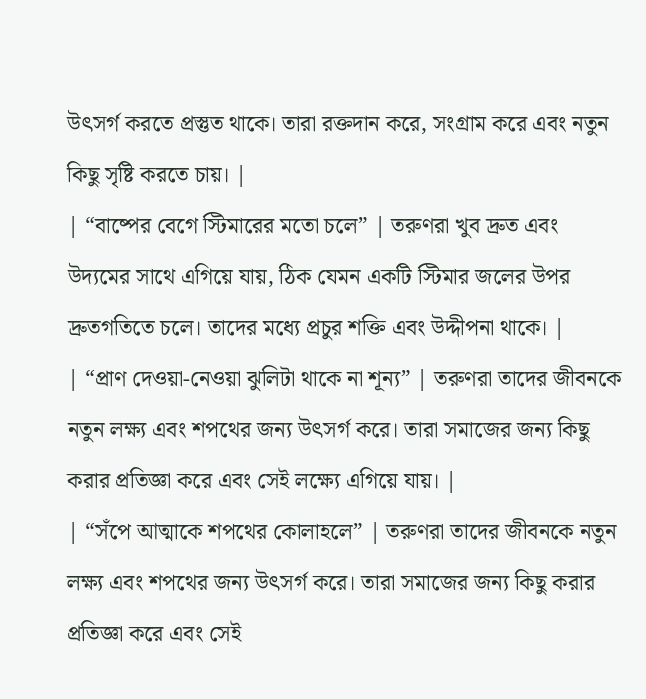উৎসর্গ করতে প্রস্তুত থাকে। তারা রক্তদান করে, সংগ্রাম করে এবং নতুন কিছু সৃষ্টি করতে চায়। |
| “বাষ্পের বেগে স্টিমারের মতো চলে” | তরুণরা খুব দ্রুত এবং উদ্যমের সাথে এগিয়ে যায়, ঠিক যেমন একটি স্টিমার জলের উপর দ্রুতগতিতে চলে। তাদের মধ্যে প্রচুর শক্তি এবং উদ্দীপনা থাকে। |
| “প্রাণ দেওয়া-নেওয়া ঝুলিটা থাকে না শূন্য” | তরুণরা তাদের জীবনকে নতুন লক্ষ্য এবং শপথের জন্য উৎসর্গ করে। তারা সমাজের জন্য কিছু করার প্রতিজ্ঞা করে এবং সেই লক্ষ্যে এগিয়ে যায়। |
| “সঁপে আত্মাকে শপথের কোলাহলে” | তরুণরা তাদের জীবনকে নতুন লক্ষ্য এবং শপথের জন্য উৎসর্গ করে। তারা সমাজের জন্য কিছু করার প্রতিজ্ঞা করে এবং সেই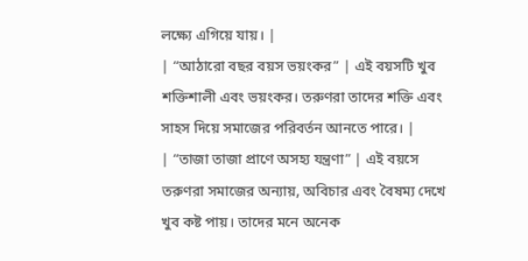লক্ষ্যে এগিয়ে যায়। |
| “আঠারো বছর বয়স ভয়ংকর” | এই বয়সটি খুব শক্তিশালী এবং ভয়ংকর। তরুণরা তাদের শক্তি এবং সাহস দিয়ে সমাজের পরিবর্তন আনতে পারে। |
| “তাজা তাজা প্রাণে অসহ্য যন্ত্রণা” | এই বয়সে তরুণরা সমাজের অন্যায়, অবিচার এবং বৈষম্য দেখে খুব কষ্ট পায়। তাদের মনে অনেক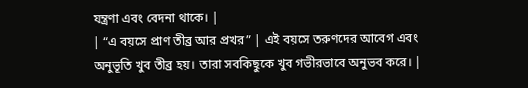যন্ত্রণা এবং বেদনা থাকে। |
| “এ বয়সে প্রাণ তীব্র আর প্রখর” | এই বয়সে তরুণদের আবেগ এবং অনুভূতি খুব তীব্র হয়। তারা সবকিছুকে খুব গভীরভাবে অনুভব করে। |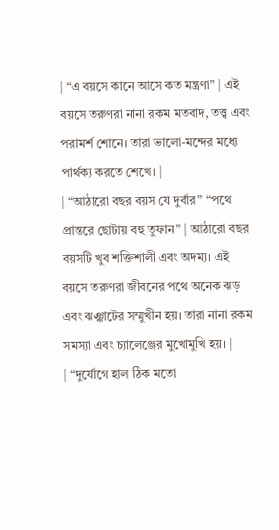| “এ বয়সে কানে আসে কত মন্ত্রণা” | এই বয়সে তরুণরা নানা রকম মতবাদ, তত্ত্ব এবং পরামর্শ শোনে। তারা ভালো-মন্দের মধ্যে পার্থক্য করতে শেখে। |
| “আঠারো বছর বয়স যে দুর্বার” “পথে প্রান্তরে ছোটায় বহু তুফান” | আঠারো বছর বয়সটি খুব শক্তিশালী এবং অদম্য। এই বয়সে তরুণরা জীবনের পথে অনেক ঝড় এবং ঝঞ্ঝাটের সম্মুখীন হয়। তারা নানা রকম সমস্যা এবং চ্যালেঞ্জের মুখোমুখি হয়। |
| “দুর্যোগে হাল ঠিক মতো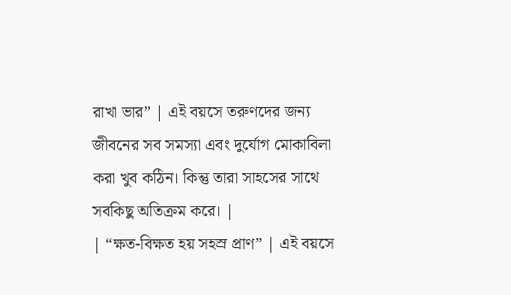রাখা ভার” | এই বয়সে তরুণদের জন্য জীবনের সব সমস্যা এবং দুর্যোগ মোকাবিলা করা খুব কঠিন। কিন্তু তারা সাহসের সাথে সবকিছু অতিক্রম করে। |
| “ক্ষত-বিক্ষত হয় সহস্র প্রাণ” | এই বয়সে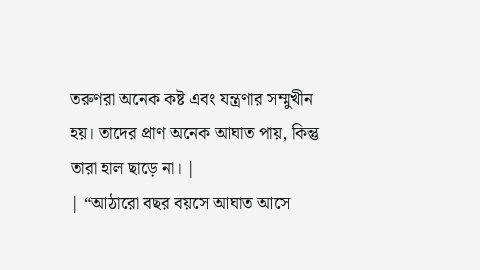তরুণরা অনেক কষ্ট এবং যন্ত্রণার সম্মুখীন হয়। তাদের প্রাণ অনেক আঘাত পায়, কিন্তু তারা হাল ছাড়ে না। |
| “আঠারো বছর বয়সে আঘাত আসে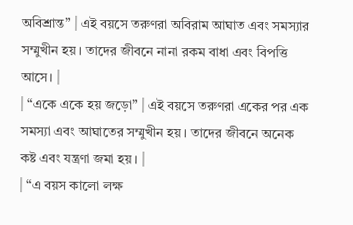অবিশ্রান্ত” | এই বয়সে তরুণরা অবিরাম আঘাত এবং সমস্যার সম্মুখীন হয়। তাদের জীবনে নানা রকম বাধা এবং বিপত্তি আসে। |
| “একে একে হয় জড়ো” | এই বয়সে তরুণরা একের পর এক সমস্যা এবং আঘাতের সম্মুখীন হয়। তাদের জীবনে অনেক কষ্ট এবং যন্ত্রণা জমা হয়। |
| “এ বয়স কালো লক্ষ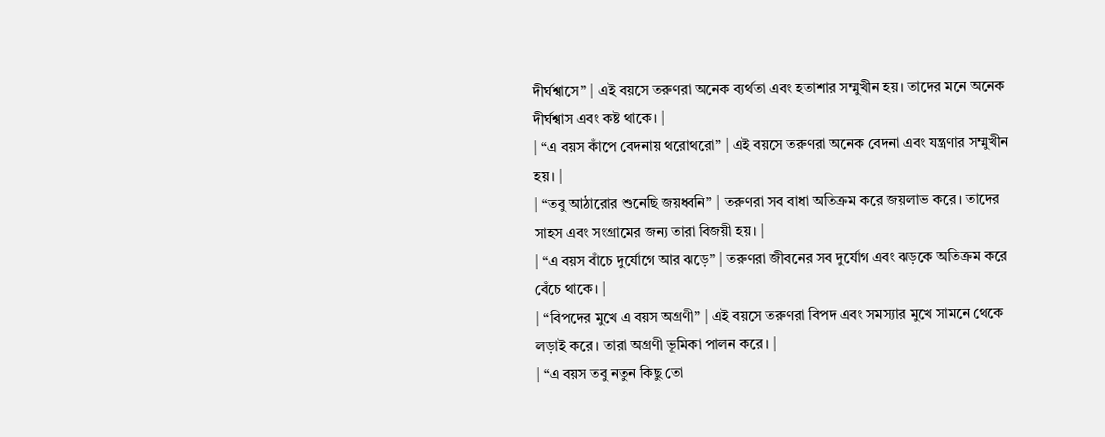দীর্ঘশ্বাসে” | এই বয়সে তরুণরা অনেক ব্যর্থতা এবং হতাশার সম্মুখীন হয়। তাদের মনে অনেক দীর্ঘশ্বাস এবং কষ্ট থাকে। |
| “এ বয়স কাঁপে বেদনায় থরোথরো” | এই বয়সে তরুণরা অনেক বেদনা এবং যন্ত্রণার সম্মুখীন হয়। |
| “তবু আঠারোর শুনেছি জয়ধ্বনি” | তরুণরা সব বাধা অতিক্রম করে জয়লাভ করে। তাদের সাহস এবং সংগ্রামের জন্য তারা বিজয়ী হয়। |
| “এ বয়স বাঁচে দুর্যোগে আর ঝড়ে” | তরুণরা জীবনের সব দুর্যোগ এবং ঝড়কে অতিক্রম করে বেঁচে থাকে। |
| “বিপদের মুখে এ বয়স অগ্রণী” | এই বয়সে তরুণরা বিপদ এবং সমস্যার মুখে সামনে থেকে লড়াই করে। তারা অগ্রণী ভূমিকা পালন করে। |
| “এ বয়স তবু নতুন কিছু তো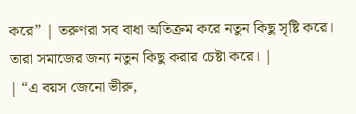করে” | তরুণরা সব বাধা অতিক্রম করে নতুন কিছু সৃষ্টি করে। তারা সমাজের জন্য নতুন কিছু করার চেষ্টা করে। |
| “এ বয়স জেনো ভীরু,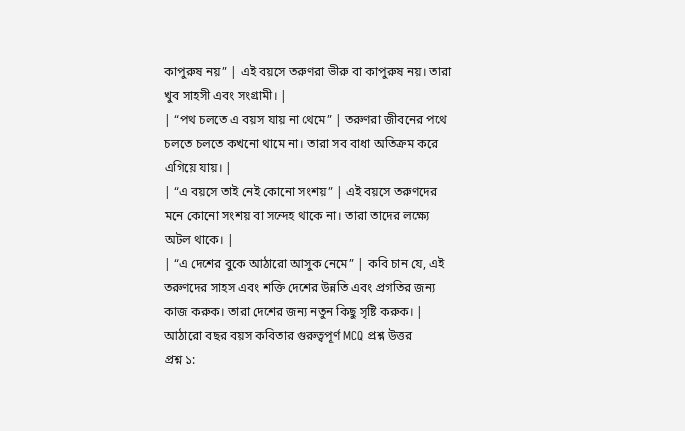কাপুরুষ নয়” | এই বয়সে তরুণরা ভীরু বা কাপুরুষ নয়। তারা খুব সাহসী এবং সংগ্রামী। |
| “পথ চলতে এ বয়স যায় না থেমে” | তরুণরা জীবনের পথে চলতে চলতে কখনো থামে না। তারা সব বাধা অতিক্রম করে এগিয়ে যায়। |
| “এ বয়সে তাই নেই কোনো সংশয়” | এই বয়সে তরুণদের মনে কোনো সংশয় বা সন্দেহ থাকে না। তারা তাদের লক্ষ্যে অটল থাকে। |
| “এ দেশের বুকে আঠারো আসুক নেমে” | কবি চান যে, এই তরুণদের সাহস এবং শক্তি দেশের উন্নতি এবং প্রগতির জন্য কাজ করুক। তারা দেশের জন্য নতুন কিছু সৃষ্টি করুক। |
আঠারো বছর বয়স কবিতার গুরুত্বপূর্ণ MCQ প্রশ্ন উত্তর
প্রশ্ন ১: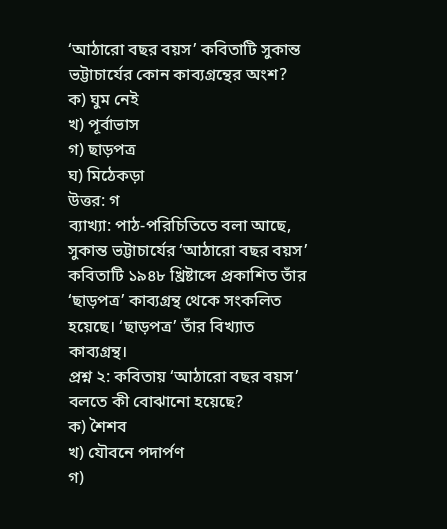‘আঠারো বছর বয়স’ কবিতাটি সুকান্ত ভট্টাচার্যের কোন কাব্যগ্রন্থের অংশ?
ক) ঘুম নেই
খ) পূর্বাভাস
গ) ছাড়পত্র
ঘ) মিঠেকড়া
উত্তর: গ
ব্যাখ্যা: পাঠ-পরিচিতিতে বলা আছে, সুকান্ত ভট্টাচার্যের ‘আঠারো বছর বয়স’ কবিতাটি ১৯৪৮ খ্রিষ্টাব্দে প্রকাশিত তাঁর ‘ছাড়পত্র’ কাব্যগ্রন্থ থেকে সংকলিত হয়েছে। ‘ছাড়পত্র’ তাঁর বিখ্যাত কাব্যগ্রন্থ।
প্রশ্ন ২: কবিতায় ‘আঠারো বছর বয়স’ বলতে কী বোঝানো হয়েছে?
ক) শৈশব
খ) যৌবনে পদার্পণ
গ)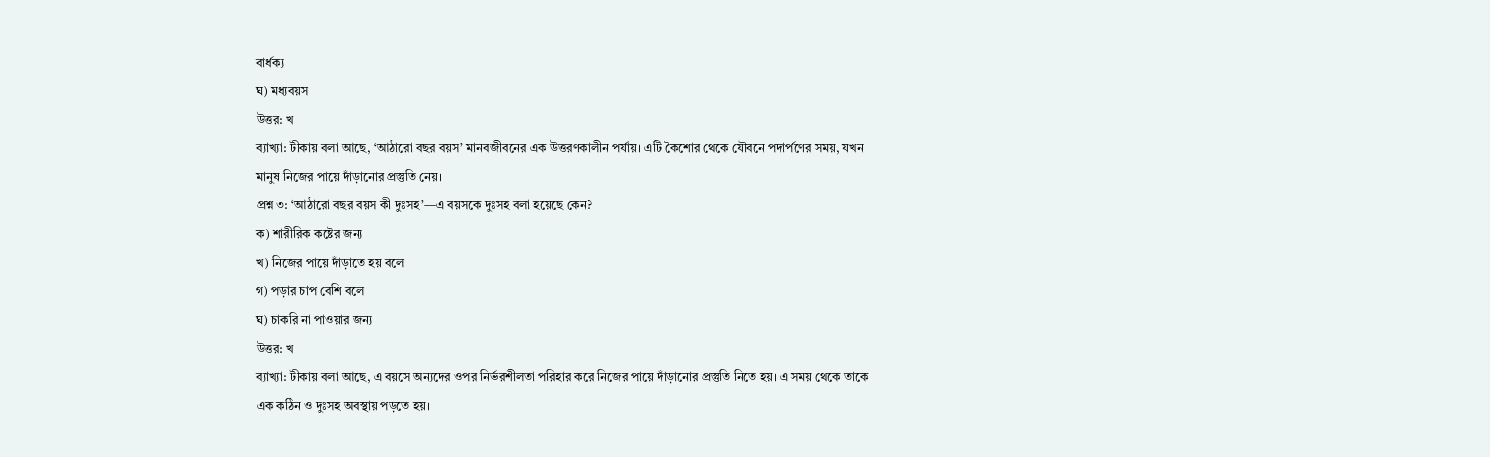বার্ধক্য
ঘ) মধ্যবয়স
উত্তর: খ
ব্যাখ্যা: টীকায় বলা আছে, ‘আঠারো বছর বয়স’ মানবজীবনের এক উত্তরণকালীন পর্যায়। এটি কৈশোর থেকে যৌবনে পদার্পণের সময়, যখন মানুষ নিজের পায়ে দাঁড়ানোর প্রস্তুতি নেয়।
প্রশ্ন ৩: ‘আঠারো বছর বয়স কী দুঃসহ’—এ বয়সকে দুঃসহ বলা হয়েছে কেন?
ক) শারীরিক কষ্টের জন্য
খ) নিজের পায়ে দাঁড়াতে হয় বলে
গ) পড়ার চাপ বেশি বলে
ঘ) চাকরি না পাওয়ার জন্য
উত্তর: খ
ব্যাখ্যা: টীকায় বলা আছে, এ বয়সে অন্যদের ওপর নির্ভরশীলতা পরিহার করে নিজের পায়ে দাঁড়ানোর প্রস্তুতি নিতে হয়। এ সময় থেকে তাকে এক কঠিন ও দুঃসহ অবস্থায় পড়তে হয়।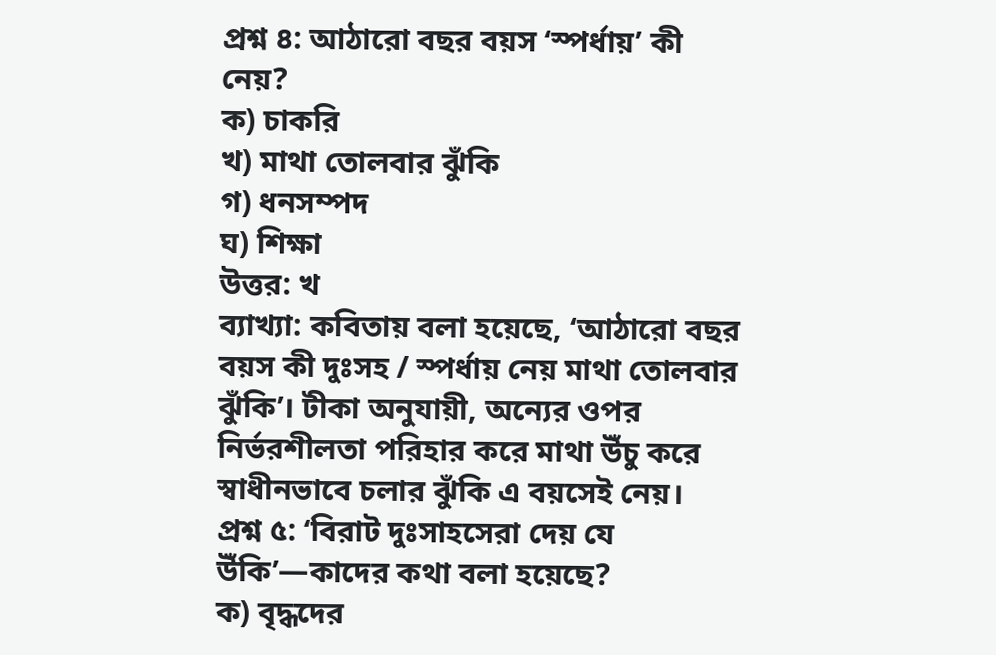প্রশ্ন ৪: আঠারো বছর বয়স ‘স্পর্ধায়’ কী নেয়?
ক) চাকরি
খ) মাথা তোলবার ঝুঁকি
গ) ধনসম্পদ
ঘ) শিক্ষা
উত্তর: খ
ব্যাখ্যা: কবিতায় বলা হয়েছে, ‘আঠারো বছর বয়স কী দুঃসহ / স্পর্ধায় নেয় মাথা তোলবার ঝুঁকি’। টীকা অনুযায়ী, অন্যের ওপর নির্ভরশীলতা পরিহার করে মাথা উঁচু করে স্বাধীনভাবে চলার ঝুঁকি এ বয়সেই নেয়।
প্রশ্ন ৫: ‘বিরাট দুঃসাহসেরা দেয় যে উঁকি’—কাদের কথা বলা হয়েছে?
ক) বৃদ্ধদের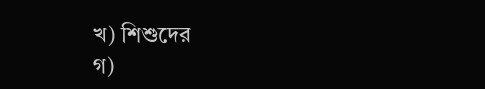খ) শিশুদের
গ)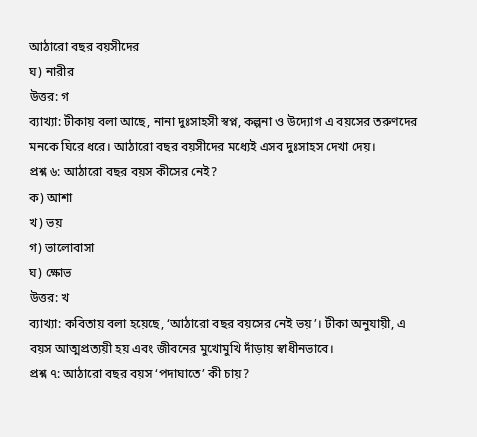আঠারো বছর বয়সীদের
ঘ) নারীর
উত্তর: গ
ব্যাখ্যা: টীকায় বলা আছে, নানা দুঃসাহসী স্বপ্ন, কল্পনা ও উদ্যোগ এ বয়সের তরুণদের মনকে ঘিরে ধরে। আঠারো বছর বয়সীদের মধ্যেই এসব দুঃসাহস দেখা দেয়।
প্রশ্ন ৬: আঠারো বছর বয়স কীসের নেই?
ক) আশা
খ) ভয়
গ) ভালোবাসা
ঘ) ক্ষোভ
উত্তর: খ
ব্যাখ্যা: কবিতায় বলা হয়েছে, ‘আঠারো বছর বয়সের নেই ভয়’। টীকা অনুযায়ী, এ বয়স আত্মপ্রত্যয়ী হয় এবং জীবনের মুখোমুখি দাঁড়ায় স্বাধীনভাবে।
প্রশ্ন ৭: আঠারো বছর বয়স ‘পদাঘাতে’ কী চায়?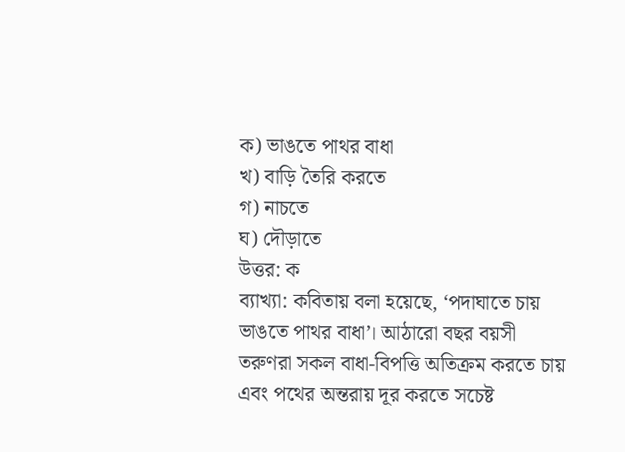ক) ভাঙতে পাথর বাধা
খ) বাড়ি তৈরি করতে
গ) নাচতে
ঘ) দৌড়াতে
উত্তর: ক
ব্যাখ্যা: কবিতায় বলা হয়েছে, ‘পদাঘাতে চায় ভাঙতে পাথর বাধা’। আঠারো বছর বয়সী তরুণরা সকল বাধা-বিপত্তি অতিক্রম করতে চায় এবং পথের অন্তরায় দূর করতে সচেষ্ট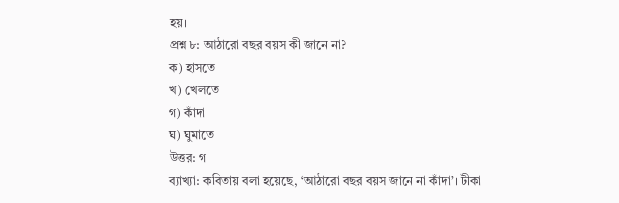হয়।
প্রশ্ন ৮: আঠারো বছর বয়স কী জানে না?
ক) হাসতে
খ) খেলতে
গ) কাঁদা
ঘ) ঘুমাতে
উত্তর: গ
ব্যাখ্যা: কবিতায় বলা হয়েছে, ‘আঠারো বছর বয়স জানে না কাঁদা’। টীকা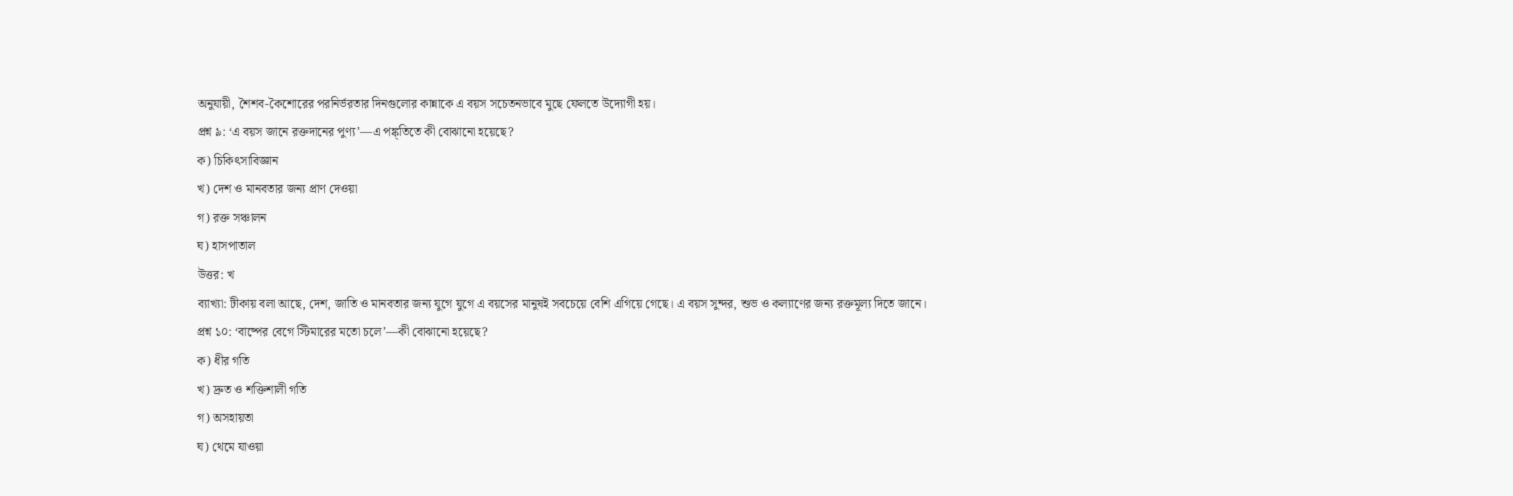অনুযায়ী, শৈশব-কৈশোরের পরনির্ভরতার দিনগুলোর কান্নাকে এ বয়স সচেতনভাবে মুছে ফেলতে উদ্যোগী হয়।
প্রশ্ন ৯: ‘এ বয়স জানে রক্তদানের পুণ্য’—এ পঙ্ক্তিতে কী বোঝানো হয়েছে?
ক) চিকিৎসাবিজ্ঞান
খ) দেশ ও মানবতার জন্য প্রাণ দেওয়া
গ) রক্ত সঞ্চালন
ঘ) হাসপাতাল
উত্তর: খ
ব্যাখ্যা: টীকায় বলা আছে, দেশ, জাতি ও মানবতার জন্য যুগে যুগে এ বয়সের মানুষই সবচেয়ে বেশি এগিয়ে গেছে। এ বয়স সুন্দর, শুভ ও কল্যাণের জন্য রক্তমূল্য দিতে জানে।
প্রশ্ন ১০: ‘বাষ্পের বেগে স্টিমারের মতো চলে’—কী বোঝানো হয়েছে?
ক) ধীর গতি
খ) দ্রুত ও শক্তিশালী গতি
গ) অসহায়তা
ঘ) থেমে যাওয়া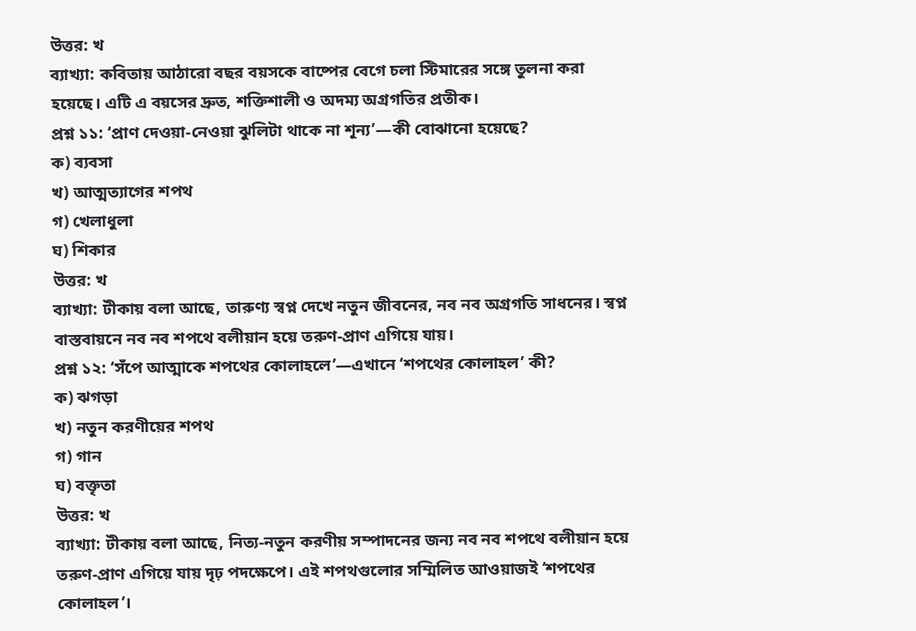উত্তর: খ
ব্যাখ্যা: কবিতায় আঠারো বছর বয়সকে বাষ্পের বেগে চলা স্টিমারের সঙ্গে তুলনা করা হয়েছে। এটি এ বয়সের দ্রুত, শক্তিশালী ও অদম্য অগ্রগতির প্রতীক।
প্রশ্ন ১১: ‘প্রাণ দেওয়া-নেওয়া ঝুলিটা থাকে না শূন্য’—কী বোঝানো হয়েছে?
ক) ব্যবসা
খ) আত্মত্যাগের শপথ
গ) খেলাধুলা
ঘ) শিকার
উত্তর: খ
ব্যাখ্যা: টীকায় বলা আছে, তারুণ্য স্বপ্ন দেখে নতুন জীবনের, নব নব অগ্রগতি সাধনের। স্বপ্ন বাস্তবায়নে নব নব শপথে বলীয়ান হয়ে তরুণ-প্রাণ এগিয়ে যায়।
প্রশ্ন ১২: ‘সঁপে আত্মাকে শপথের কোলাহলে’—এখানে ‘শপথের কোলাহল’ কী?
ক) ঝগড়া
খ) নতুন করণীয়ের শপথ
গ) গান
ঘ) বক্তৃতা
উত্তর: খ
ব্যাখ্যা: টীকায় বলা আছে, নিত্য-নতুন করণীয় সম্পাদনের জন্য নব নব শপথে বলীয়ান হয়ে তরুণ-প্রাণ এগিয়ে যায় দৃঢ় পদক্ষেপে। এই শপথগুলোর সম্মিলিত আওয়াজই ‘শপথের কোলাহল’।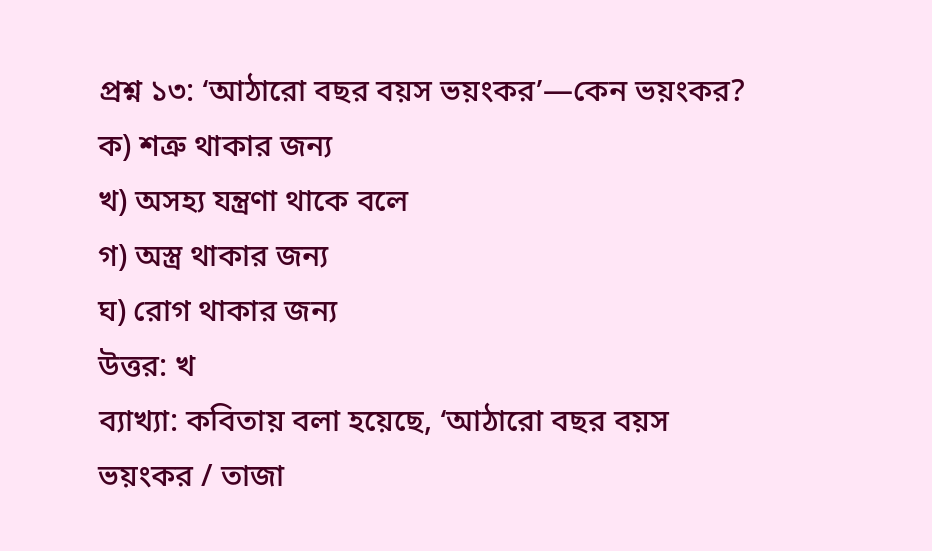প্রশ্ন ১৩: ‘আঠারো বছর বয়স ভয়ংকর’—কেন ভয়ংকর?
ক) শত্রু থাকার জন্য
খ) অসহ্য যন্ত্রণা থাকে বলে
গ) অস্ত্র থাকার জন্য
ঘ) রোগ থাকার জন্য
উত্তর: খ
ব্যাখ্যা: কবিতায় বলা হয়েছে, ‘আঠারো বছর বয়স ভয়ংকর / তাজা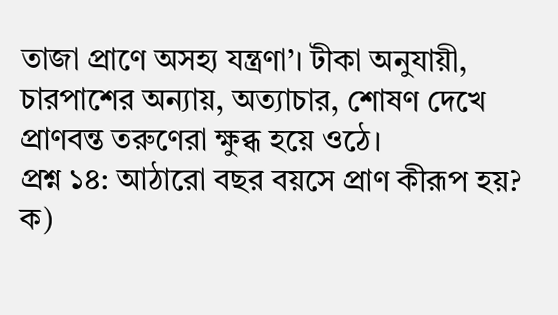তাজা প্রাণে অসহ্য যন্ত্রণা’। টীকা অনুযায়ী, চারপাশের অন্যায়, অত্যাচার, শোষণ দেখে প্রাণবন্ত তরুণেরা ক্ষুব্ধ হয়ে ওঠে।
প্রশ্ন ১৪: আঠারো বছর বয়সে প্রাণ কীরূপ হয়?
ক)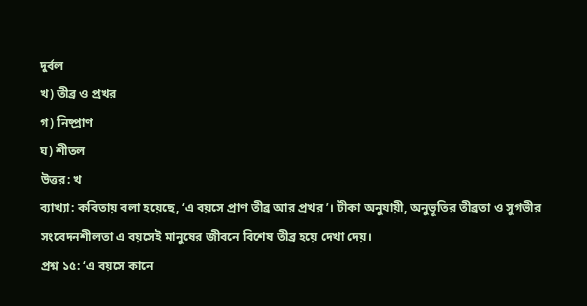দুর্বল
খ) তীব্র ও প্রখর
গ) নিষ্প্রাণ
ঘ) শীতল
উত্তর: খ
ব্যাখ্যা: কবিতায় বলা হয়েছে, ‘এ বয়সে প্রাণ তীব্র আর প্রখর’। টীকা অনুযায়ী, অনুভূতির তীব্রতা ও সুগভীর সংবেদনশীলতা এ বয়সেই মানুষের জীবনে বিশেষ তীব্র হয়ে দেখা দেয়।
প্রশ্ন ১৫: ‘এ বয়সে কানে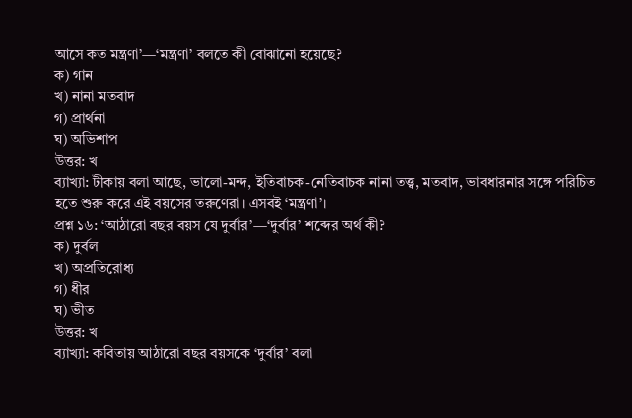আসে কত মন্ত্রণা’—‘মন্ত্রণা’ বলতে কী বোঝানো হয়েছে?
ক) গান
খ) নানা মতবাদ
গ) প্রার্থনা
ঘ) অভিশাপ
উত্তর: খ
ব্যাখ্যা: টীকায় বলা আছে, ভালো-মন্দ, ইতিবাচক-নেতিবাচক নানা তত্ত্ব, মতবাদ, ভাবধারনার সঙ্গে পরিচিত হতে শুরু করে এই বয়সের তরুণেরা। এসবই ‘মন্ত্রণা’।
প্রশ্ন ১৬: ‘আঠারো বছর বয়স যে দুর্বার’—‘দুর্বার’ শব্দের অর্থ কী?
ক) দুর্বল
খ) অপ্রতিরোধ্য
গ) ধীর
ঘ) ভীত
উত্তর: খ
ব্যাখ্যা: কবিতায় আঠারো বছর বয়সকে ‘দুর্বার’ বলা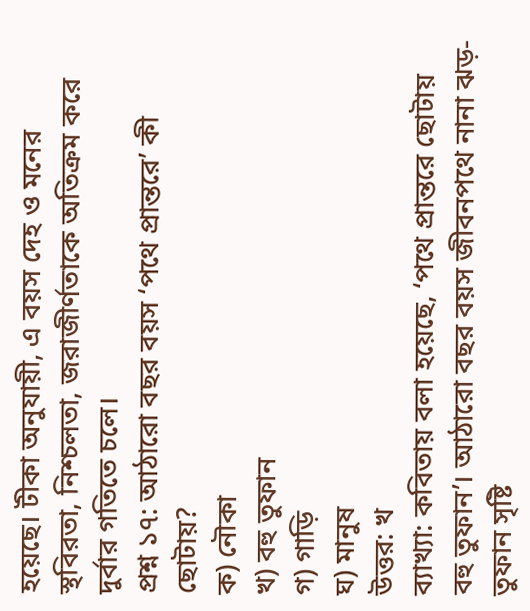হয়েছে। টীকা অনুযায়ী, এ বয়স দেহ ও মনের স্থবিরতা, নিশ্চলতা, জরাজীর্ণতাকে অতিক্রম করে দুর্বার গতিতে চলে।
প্রশ্ন ১৭: আঠারো বছর বয়স ‘পথে প্রান্তরে’ কী ছোটায়?
ক) নৌকা
খ) বহু তুফান
গ) গাড়ি
ঘ) মানুষ
উত্তর: খ
ব্যাখ্যা: কবিতায় বলা হয়েছে, ‘পথে প্রান্তরে ছোটায় বহু তুফান’। আঠারো বছর বয়স জীবনপথে নানা ঝড়-তুফান সৃষ্টি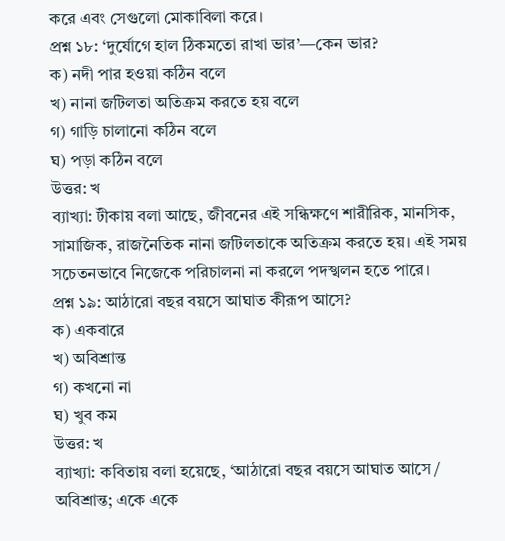করে এবং সেগুলো মোকাবিলা করে।
প্রশ্ন ১৮: ‘দুর্যোগে হাল ঠিকমতো রাখা ভার’—কেন ভার?
ক) নদী পার হওয়া কঠিন বলে
খ) নানা জটিলতা অতিক্রম করতে হয় বলে
গ) গাড়ি চালানো কঠিন বলে
ঘ) পড়া কঠিন বলে
উত্তর: খ
ব্যাখ্যা: টীকায় বলা আছে, জীবনের এই সন্ধিক্ষণে শারীরিক, মানসিক, সামাজিক, রাজনৈতিক নানা জটিলতাকে অতিক্রম করতে হয়। এই সময় সচেতনভাবে নিজেকে পরিচালনা না করলে পদস্খলন হতে পারে।
প্রশ্ন ১৯: আঠারো বছর বয়সে আঘাত কীরূপ আসে?
ক) একবারে
খ) অবিশ্রান্ত
গ) কখনো না
ঘ) খুব কম
উত্তর: খ
ব্যাখ্যা: কবিতায় বলা হয়েছে, ‘আঠারো বছর বয়সে আঘাত আসে / অবিশ্রান্ত; একে একে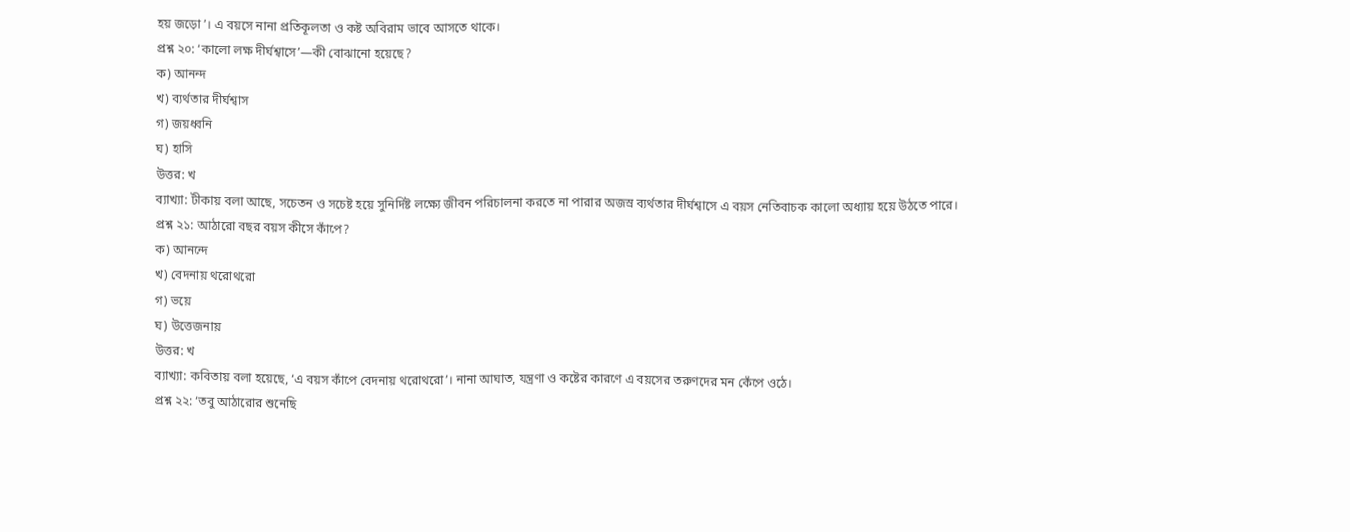হয় জড়ো’। এ বয়সে নানা প্রতিকূলতা ও কষ্ট অবিরাম ভাবে আসতে থাকে।
প্রশ্ন ২০: ‘কালো লক্ষ দীর্ঘশ্বাসে’—কী বোঝানো হয়েছে?
ক) আনন্দ
খ) ব্যর্থতার দীর্ঘশ্বাস
গ) জয়ধ্বনি
ঘ) হাসি
উত্তর: খ
ব্যাখ্যা: টীকায় বলা আছে, সচেতন ও সচেষ্ট হয়ে সুনির্দিষ্ট লক্ষ্যে জীবন পরিচালনা করতে না পারার অজস্র ব্যর্থতার দীর্ঘশ্বাসে এ বয়স নেতিবাচক কালো অধ্যায় হয়ে উঠতে পারে।
প্রশ্ন ২১: আঠারো বছর বয়স কীসে কাঁপে?
ক) আনন্দে
খ) বেদনায় থরোথরো
গ) ভয়ে
ঘ) উত্তেজনায়
উত্তর: খ
ব্যাখ্যা: কবিতায় বলা হয়েছে, ‘এ বয়স কাঁপে বেদনায় থরোথরো’। নানা আঘাত, যন্ত্রণা ও কষ্টের কারণে এ বয়সের তরুণদের মন কেঁপে ওঠে।
প্রশ্ন ২২: ‘তবু আঠারোর শুনেছি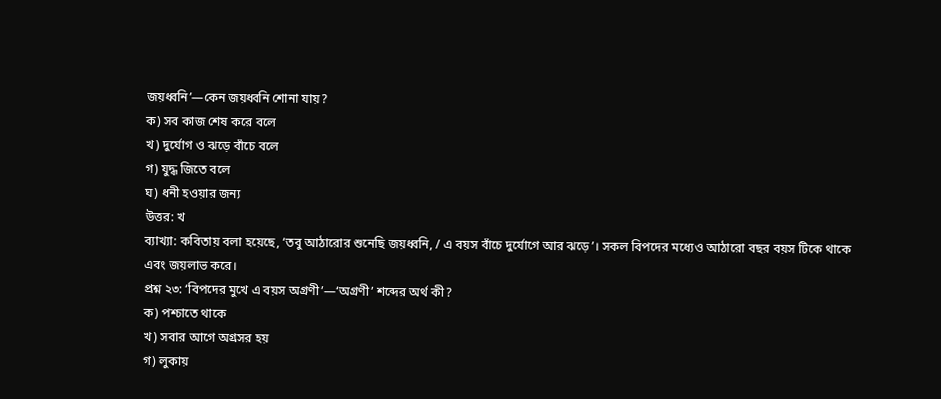জয়ধ্বনি’—কেন জয়ধ্বনি শোনা যায়?
ক) সব কাজ শেষ করে বলে
খ) দুর্যোগ ও ঝড়ে বাঁচে বলে
গ) যুদ্ধ জিতে বলে
ঘ) ধনী হওয়ার জন্য
উত্তর: খ
ব্যাখ্যা: কবিতায় বলা হয়েছে, ‘তবু আঠারোর শুনেছি জয়ধ্বনি, / এ বয়স বাঁচে দুর্যোগে আর ঝড়ে’। সকল বিপদের মধ্যেও আঠারো বছর বয়স টিকে থাকে এবং জয়লাভ করে।
প্রশ্ন ২৩: ‘বিপদের মুখে এ বয়স অগ্রণী’—‘অগ্রণী’ শব্দের অর্থ কী?
ক) পশ্চাতে থাকে
খ) সবার আগে অগ্রসর হয়
গ) লুকায়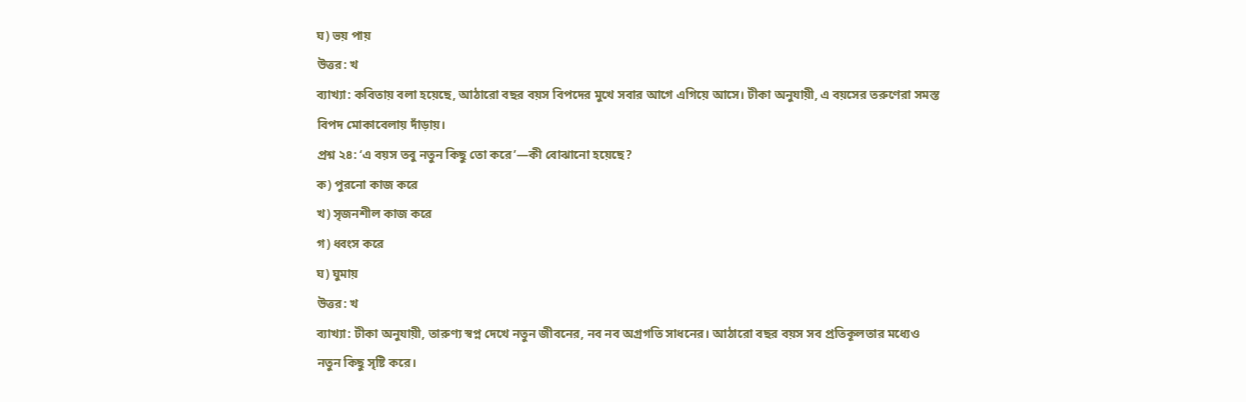ঘ) ভয় পায়
উত্তর: খ
ব্যাখ্যা: কবিতায় বলা হয়েছে, আঠারো বছর বয়স বিপদের মুখে সবার আগে এগিয়ে আসে। টীকা অনুযায়ী, এ বয়সের তরুণেরা সমস্ত বিপদ মোকাবেলায় দাঁড়ায়।
প্রশ্ন ২৪: ‘এ বয়স তবু নতুন কিছু তো করে’—কী বোঝানো হয়েছে?
ক) পুরনো কাজ করে
খ) সৃজনশীল কাজ করে
গ) ধ্বংস করে
ঘ) ঘুমায়
উত্তর: খ
ব্যাখ্যা: টীকা অনুযায়ী, তারুণ্য স্বপ্ন দেখে নতুন জীবনের, নব নব অগ্রগতি সাধনের। আঠারো বছর বয়স সব প্রতিকূলতার মধ্যেও নতুন কিছু সৃষ্টি করে।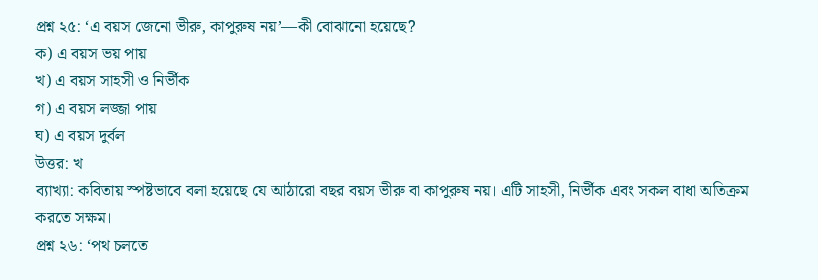প্রশ্ন ২৫: ‘এ বয়স জেনো ভীরু, কাপুরুষ নয়’—কী বোঝানো হয়েছে?
ক) এ বয়স ভয় পায়
খ) এ বয়স সাহসী ও নির্ভীক
গ) এ বয়স লজ্জা পায়
ঘ) এ বয়স দুর্বল
উত্তর: খ
ব্যাখ্যা: কবিতায় স্পষ্টভাবে বলা হয়েছে যে আঠারো বছর বয়স ভীরু বা কাপুরুষ নয়। এটি সাহসী, নির্ভীক এবং সকল বাধা অতিক্রম করতে সক্ষম।
প্রশ্ন ২৬: ‘পথ চলতে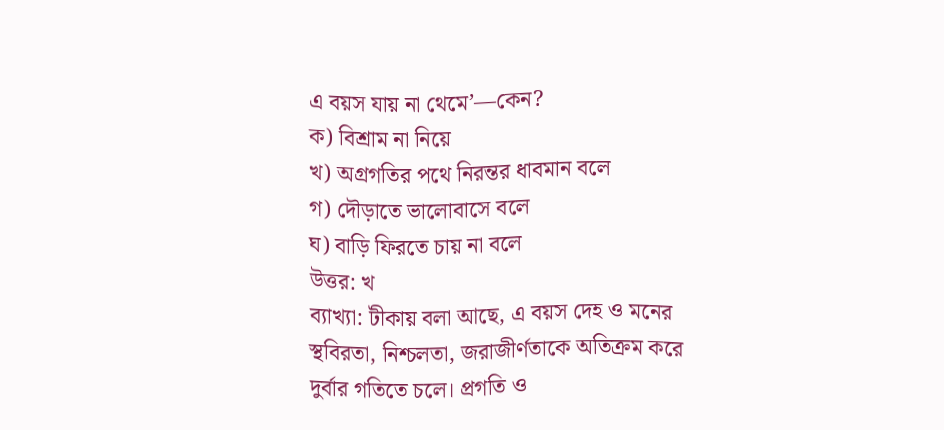এ বয়স যায় না থেমে’—কেন?
ক) বিশ্রাম না নিয়ে
খ) অগ্রগতির পথে নিরন্তর ধাবমান বলে
গ) দৌড়াতে ভালোবাসে বলে
ঘ) বাড়ি ফিরতে চায় না বলে
উত্তর: খ
ব্যাখ্যা: টীকায় বলা আছে, এ বয়স দেহ ও মনের স্থবিরতা, নিশ্চলতা, জরাজীর্ণতাকে অতিক্রম করে দুর্বার গতিতে চলে। প্রগতি ও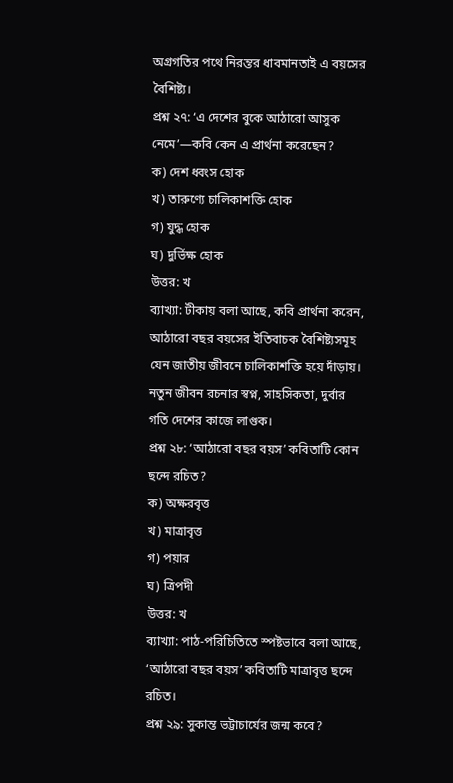অগ্রগতির পথে নিরন্তর ধাবমানতাই এ বয়সের বৈশিষ্ট্য।
প্রশ্ন ২৭: ‘এ দেশের বুকে আঠারো আসুক নেমে’—কবি কেন এ প্রার্থনা করেছেন?
ক) দেশ ধ্বংস হোক
খ) তারুণ্যে চালিকাশক্তি হোক
গ) যুদ্ধ হোক
ঘ) দুর্ভিক্ষ হোক
উত্তর: খ
ব্যাখ্যা: টীকায় বলা আছে, কবি প্রার্থনা করেন, আঠারো বছর বয়সের ইতিবাচক বৈশিষ্ট্যসমূহ যেন জাতীয় জীবনে চালিকাশক্তি হয়ে দাঁড়ায়। নতুন জীবন রচনার স্বপ্ন, সাহসিকতা, দুর্বার গতি দেশের কাজে লাগুক।
প্রশ্ন ২৮: ‘আঠারো বছর বয়স’ কবিতাটি কোন ছন্দে রচিত?
ক) অক্ষরবৃত্ত
খ) মাত্রাবৃত্ত
গ) পয়ার
ঘ) ত্রিপদী
উত্তর: খ
ব্যাখ্যা: পাঠ-পরিচিতিতে স্পষ্টভাবে বলা আছে, ‘আঠারো বছর বয়স’ কবিতাটি মাত্রাবৃত্ত ছন্দে রচিত।
প্রশ্ন ২৯: সুকান্ত ভট্টাচার্যের জন্ম কবে?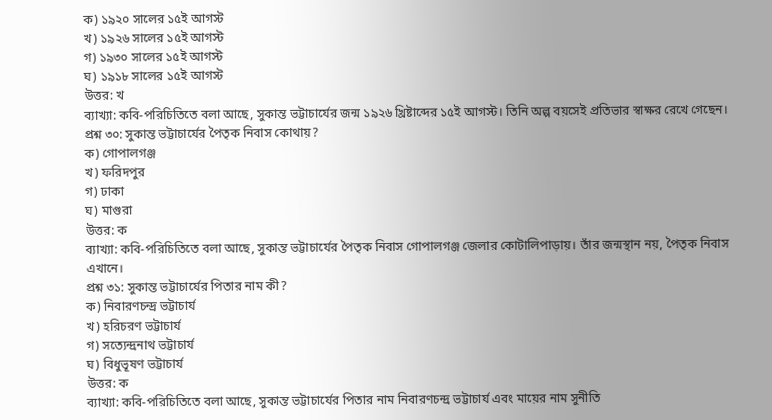ক) ১৯২০ সালের ১৫ই আগস্ট
খ) ১৯২৬ সালের ১৫ই আগস্ট
গ) ১৯৩০ সালের ১৫ই আগস্ট
ঘ) ১৯১৮ সালের ১৫ই আগস্ট
উত্তর: খ
ব্যাখ্যা: কবি-পরিচিতিতে বলা আছে, সুকান্ত ভট্টাচার্যের জন্ম ১৯২৬ খ্রিষ্টাব্দের ১৫ই আগস্ট। তিনি অল্প বয়সেই প্রতিভার স্বাক্ষর রেখে গেছেন।
প্রশ্ন ৩০: সুকান্ত ভট্টাচার্যের পৈতৃক নিবাস কোথায়?
ক) গোপালগঞ্জ
খ) ফরিদপুর
গ) ঢাকা
ঘ) মাগুরা
উত্তর: ক
ব্যাখ্যা: কবি-পরিচিতিতে বলা আছে, সুকান্ত ভট্টাচার্যের পৈতৃক নিবাস গোপালগঞ্জ জেলার কোটালিপাড়ায়। তাঁর জন্মস্থান নয়, পৈতৃক নিবাস এখানে।
প্রশ্ন ৩১: সুকান্ত ভট্টাচার্যের পিতার নাম কী?
ক) নিবারণচন্দ্র ভট্টাচার্য
খ) হরিচরণ ভট্টাচার্য
গ) সত্যেন্দ্রনাথ ভট্টাচার্য
ঘ) বিধুভূষণ ভট্টাচার্য
উত্তর: ক
ব্যাখ্যা: কবি-পরিচিতিতে বলা আছে, সুকান্ত ভট্টাচার্যের পিতার নাম নিবারণচন্দ্র ভট্টাচার্য এবং মায়ের নাম সুনীতি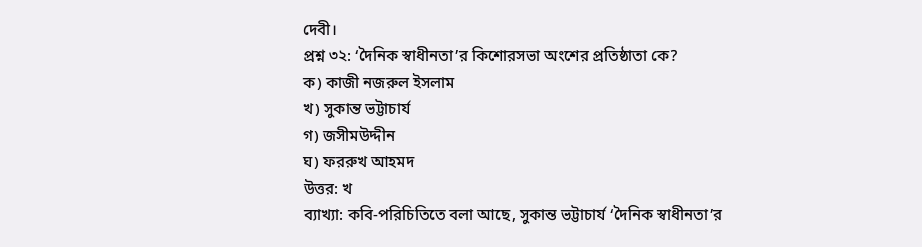দেবী।
প্রশ্ন ৩২: ‘দৈনিক স্বাধীনতা’র কিশোরসভা অংশের প্রতিষ্ঠাতা কে?
ক) কাজী নজরুল ইসলাম
খ) সুকান্ত ভট্টাচার্য
গ) জসীমউদ্দীন
ঘ) ফররুখ আহমদ
উত্তর: খ
ব্যাখ্যা: কবি-পরিচিতিতে বলা আছে, সুকান্ত ভট্টাচার্য ‘দৈনিক স্বাধীনতা’র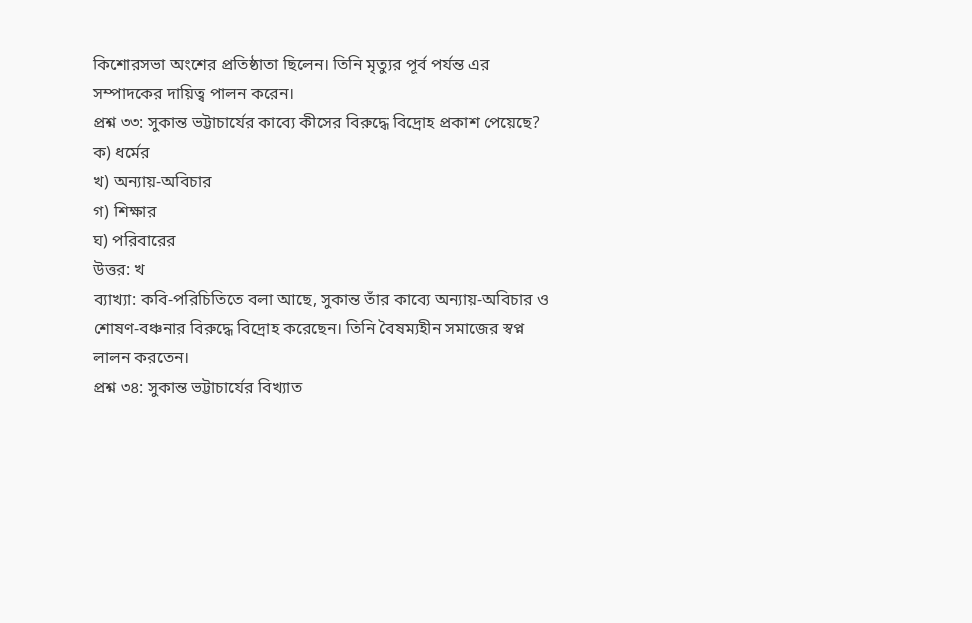কিশোরসভা অংশের প্রতিষ্ঠাতা ছিলেন। তিনি মৃত্যুর পূর্ব পর্যন্ত এর সম্পাদকের দায়িত্ব পালন করেন।
প্রশ্ন ৩৩: সুকান্ত ভট্টাচার্যের কাব্যে কীসের বিরুদ্ধে বিদ্রোহ প্রকাশ পেয়েছে?
ক) ধর্মের
খ) অন্যায়-অবিচার
গ) শিক্ষার
ঘ) পরিবারের
উত্তর: খ
ব্যাখ্যা: কবি-পরিচিতিতে বলা আছে, সুকান্ত তাঁর কাব্যে অন্যায়-অবিচার ও শোষণ-বঞ্চনার বিরুদ্ধে বিদ্রোহ করেছেন। তিনি বৈষম্যহীন সমাজের স্বপ্ন লালন করতেন।
প্রশ্ন ৩৪: সুকান্ত ভট্টাচার্যের বিখ্যাত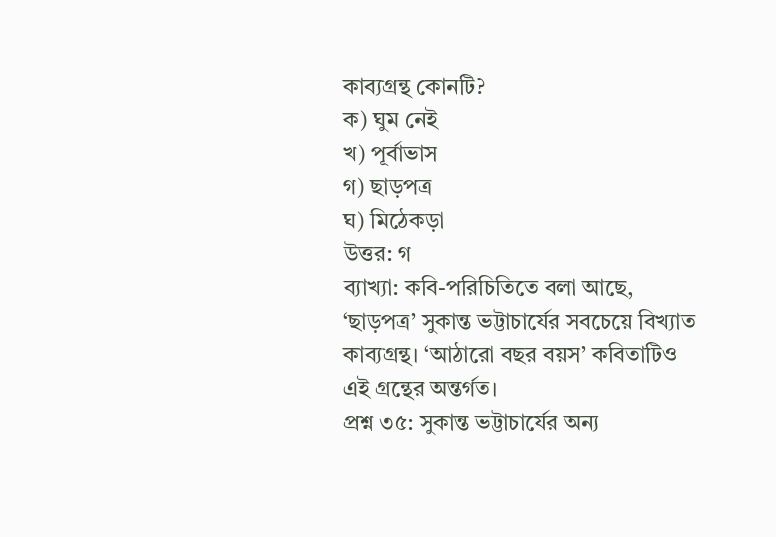কাব্যগ্রন্থ কোনটি?
ক) ঘুম নেই
খ) পূর্বাভাস
গ) ছাড়পত্র
ঘ) মিঠেকড়া
উত্তর: গ
ব্যাখ্যা: কবি-পরিচিতিতে বলা আছে, ‘ছাড়পত্র’ সুকান্ত ভট্টাচার্যের সবচেয়ে বিখ্যাত কাব্যগ্রন্থ। ‘আঠারো বছর বয়স’ কবিতাটিও এই গ্রন্থের অন্তর্গত।
প্রশ্ন ৩৫: সুকান্ত ভট্টাচার্যের অন্য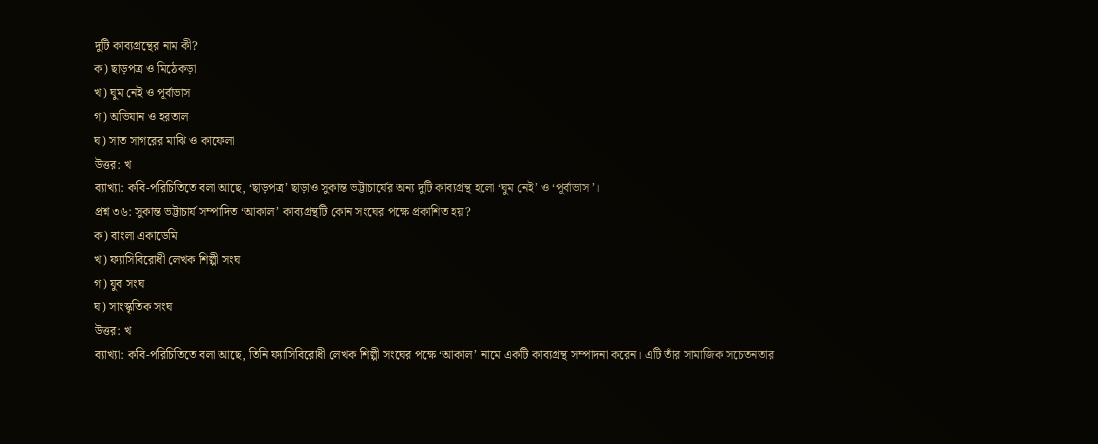দুটি কাব্যগ্রন্থের নাম কী?
ক) ছাড়পত্র ও মিঠেকড়া
খ) ঘুম নেই ও পূর্বাভাস
গ) অভিযান ও হরতাল
ঘ) সাত সাগরের মাঝি ও কাফেলা
উত্তর: খ
ব্যাখ্যা: কবি-পরিচিতিতে বলা আছে, ‘ছাড়পত্র’ ছাড়াও সুকান্ত ভট্টাচার্যের অন্য দুটি কাব্যগ্রন্থ হলো ‘ঘুম নেই’ ও ‘পূর্বাভাস’।
প্রশ্ন ৩৬: সুকান্ত ভট্টাচার্য সম্পাদিত ‘আকাল’ কাব্যগ্রন্থটি কোন সংঘের পক্ষে প্রকাশিত হয়?
ক) বাংলা একাডেমি
খ) ফ্যাসিবিরোধী লেখক শিল্পী সংঘ
গ) যুব সংঘ
ঘ) সাংস্কৃতিক সংঘ
উত্তর: খ
ব্যাখ্যা: কবি-পরিচিতিতে বলা আছে, তিনি ফ্যাসিবিরোধী লেখক শিল্পী সংঘের পক্ষে ‘আকাল’ নামে একটি কাব্যগ্রন্থ সম্পাদনা করেন। এটি তাঁর সামাজিক সচেতনতার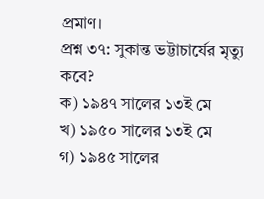প্রমাণ।
প্রশ্ন ৩৭: সুকান্ত ভট্টাচার্যের মৃত্যু কবে?
ক) ১৯৪৭ সালের ১৩ই মে
খ) ১৯৫০ সালের ১৩ই মে
গ) ১৯৪৫ সালের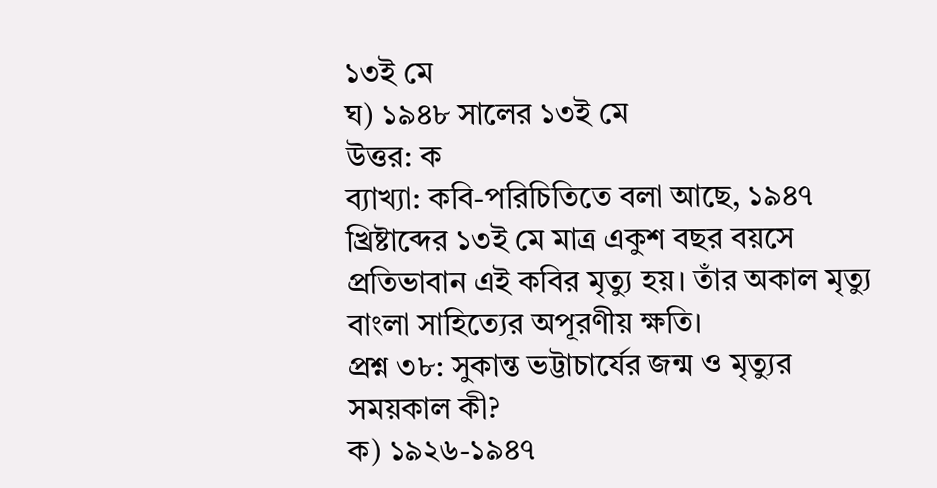১৩ই মে
ঘ) ১৯৪৮ সালের ১৩ই মে
উত্তর: ক
ব্যাখ্যা: কবি-পরিচিতিতে বলা আছে, ১৯৪৭ খ্রিষ্টাব্দের ১৩ই মে মাত্র একুশ বছর বয়সে প্রতিভাবান এই কবির মৃত্যু হয়। তাঁর অকাল মৃত্যু বাংলা সাহিত্যের অপূরণীয় ক্ষতি।
প্রশ্ন ৩৮: সুকান্ত ভট্টাচার্যের জন্ম ও মৃত্যুর সময়কাল কী?
ক) ১৯২৬-১৯৪৭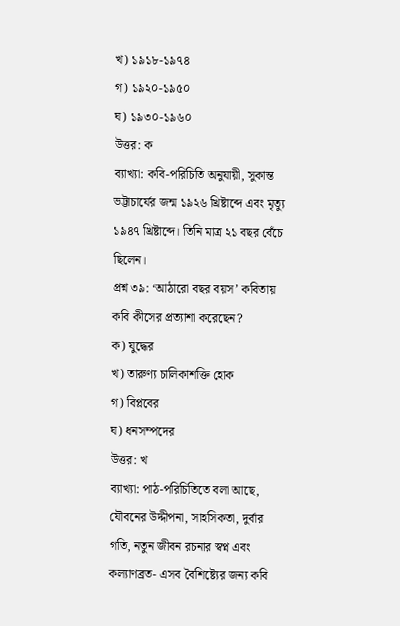খ) ১৯১৮-১৯৭৪
গ) ১৯২০-১৯৫০
ঘ) ১৯৩০-১৯৬০
উত্তর: ক
ব্যাখ্যা: কবি-পরিচিতি অনুযায়ী, সুকান্ত ভট্টাচার্যের জন্ম ১৯২৬ খ্রিষ্টাব্দে এবং মৃত্যু ১৯৪৭ খ্রিষ্টাব্দে। তিনি মাত্র ২১ বছর বেঁচে ছিলেন।
প্রশ্ন ৩৯: ‘আঠারো বছর বয়স’ কবিতায় কবি কীসের প্রত্যাশা করেছেন?
ক) যুদ্ধের
খ) তারুণ্য চালিকাশক্তি হোক
গ) বিপ্লবের
ঘ) ধনসম্পদের
উত্তর: খ
ব্যাখ্যা: পাঠ-পরিচিতিতে বলা আছে, যৌবনের উদ্দীপনা, সাহসিকতা, দুর্বার গতি, নতুন জীবন রচনার স্বপ্ন এবং কল্যাণব্রত- এসব বৈশিষ্ট্যের জন্য কবি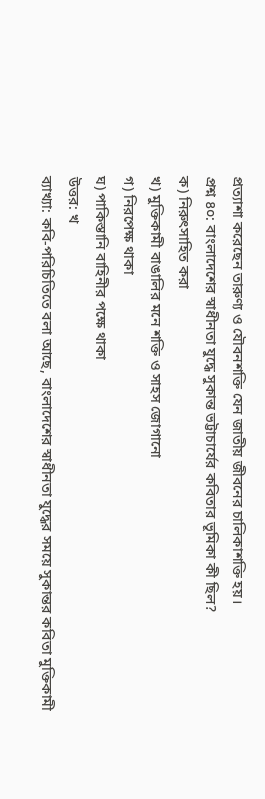প্রত্যাশা করেছেন তারুণ্য ও যৌবনশক্তি যেন জাতীয় জীবনের চালিকাশক্তি হয়।
প্রশ্ন ৪০: বাংলাদেশের স্বাধীনতা যুদ্ধে সুকান্ত ভট্টাচার্যের কবিতার ভূমিকা কী ছিল?
ক) নিরুৎসাহিত করা
খ) মুক্তিকামী বাঙালির মনে শক্তি ও সাহস জোগানো
গ) নিরপেক্ষ থাকা
ঘ) পাকিস্তানি বাহিনীর পক্ষে থাকা
উত্তর: খ
ব্যাখ্যা: কবি-পরিচিতিতে বলা আছে, বাংলাদেশের স্বাধীনতা যুদ্ধের সময়ে সুকান্তর কবিতা মুক্তিকামী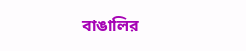বাঙালির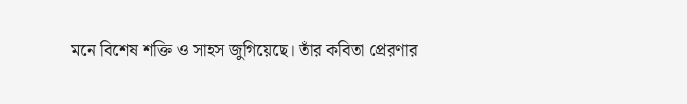মনে বিশেষ শক্তি ও সাহস জুগিয়েছে। তাঁর কবিতা প্রেরণার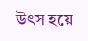উৎস হয়ে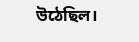উঠেছিল।